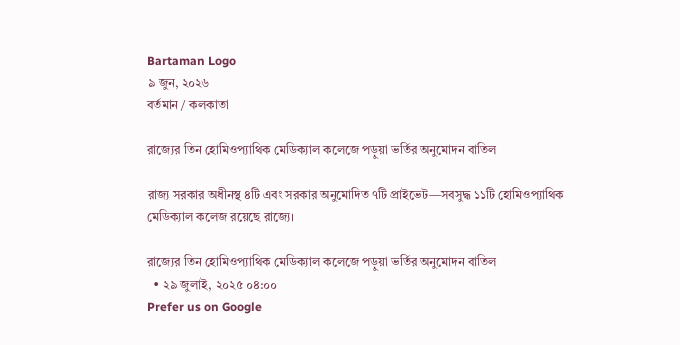Bartaman Logo
৯ জুন, ২০২৬
বর্তমান / কলকাতা

রাজ্যের তিন হোমিওপ্যাথিক মেডিক্যাল কলেজে পড়ুয়া ভর্তির অনুমোদন বাতিল

রাজ্য সরকার অধীনস্থ ৪টি এবং সরকার অনুমোদিত ৭টি প্রাইভেট—সবসুদ্ধ ১১টি হোমিওপ্যাথিক মেডিক্যাল কলেজ রয়েছে রাজ্যে।

রাজ্যের তিন হোমিওপ্যাথিক মেডিক্যাল কলেজে পড়ুয়া ভর্তির অনুমোদন বাতিল
  • ২৯ জুলাই, ২০২৫ ০৪:০০
Prefer us on Google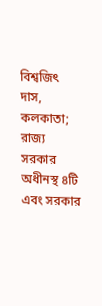বিশ্বজিৎ দাস, কলকাতা; রাজ্য সরকার অধীনস্থ ৪টি এবং সরকার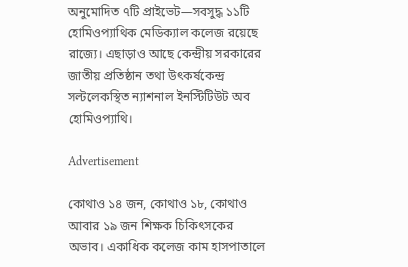অনুমোদিত ৭টি প্রাইভেট—সবসুদ্ধ ১১টি হোমিওপ্যাথিক মেডিক্যাল কলেজ রয়েছে রাজ্যে। এছাড়াও আছে কেন্দ্রীয় সরকারের জাতীয় প্রতিষ্ঠান তথা উৎকর্ষকেন্দ্র সল্টলেকস্থিত ন্যাশনাল ইনস্টিটিউট অব হোমিওপ্যাথি।

Advertisement

কোথাও ১৪ জন, কোথাও ১৮, কোথাও আবার ১৯ জন শিক্ষক চিকিৎসকের অভাব। একাধিক কলেজ কাম হাসপাতালে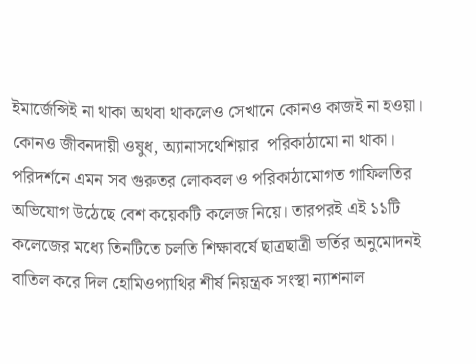ইমার্জেন্সিই না থাকা অথবা থাকলেও সেখানে কোনও কাজই না হওয়া। কোনও জীবনদায়ী ওষুধ, অ্যানাসথেশিয়ার  পরিকাঠামো না থাকা। পরিদর্শনে এমন সব গুরুতর লোকবল ও পরিকাঠামোগত গাফিলতির অভিযোগ উঠেছে বেশ কয়েকটি কলেজ নিয়ে। তারপরই এই ১১টি কলেজের মধ্যে তিনটিতে চলতি শিক্ষাবর্ষে ছাত্রছাত্রী ভর্তির অনুমোদনই বাতিল করে দিল হোমিওপ্যাথির শীর্ষ নিয়ন্ত্রক সংস্থা ন্যাশনাল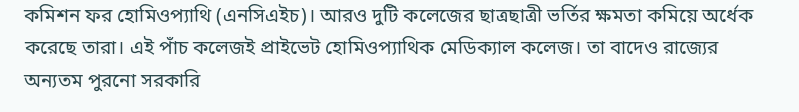কমিশন ফর হোমিওপ্যাথি (এনসিএইচ)। আরও দুটি কলেজের ছাত্রছাত্রী ভর্তির ক্ষমতা কমিয়ে অর্ধেক করেছে তারা। এই পাঁচ কলেজই প্রাইভেট হোমিওপ্যাথিক মেডিক্যাল কলেজ। তা বাদেও রাজ্যের অন্যতম পুরনো সরকারি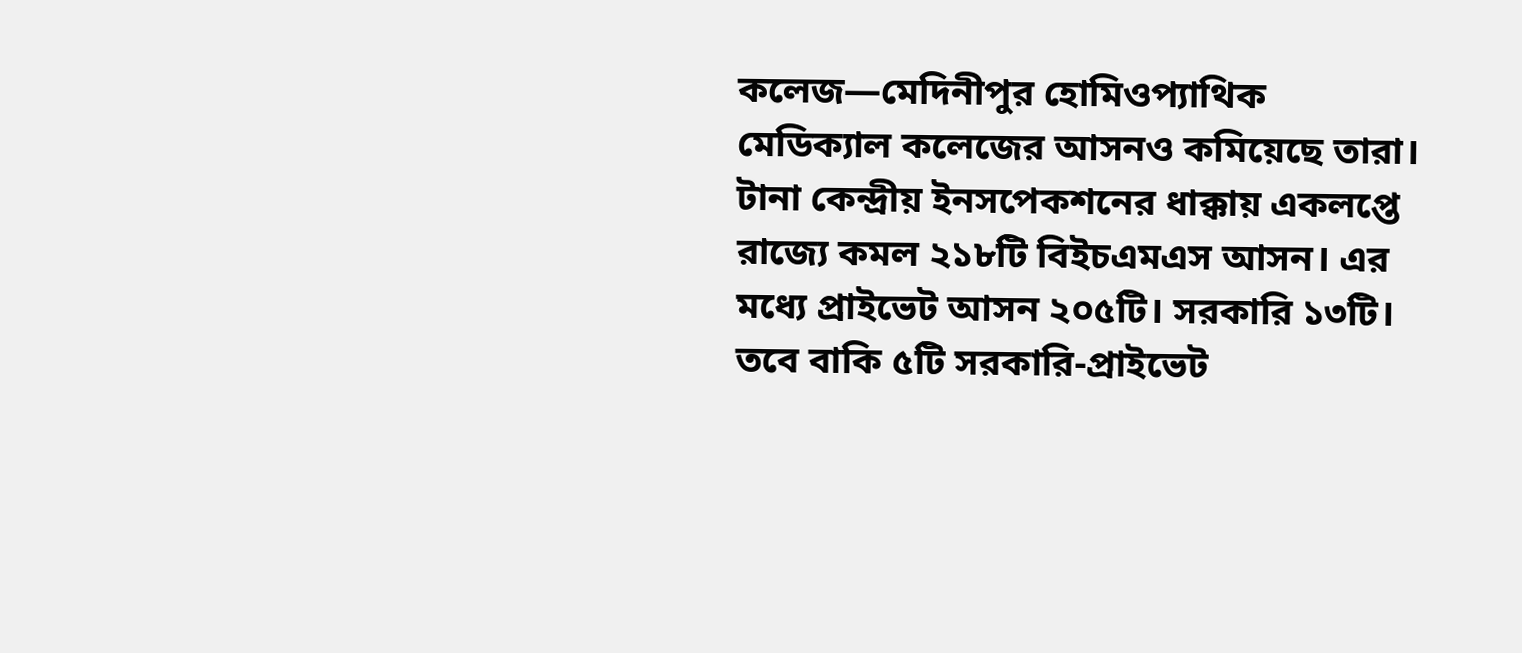কলেজ—মেদিনীপুর হোমিওপ্যাথিক মেডিক্যাল কলেজের আসনও কমিয়েছে তারা। টানা কেন্দ্রীয় ইনসপেকশনের ধাক্কায় একলপ্তে রাজ্যে কমল ২১৮টি বিইচএমএস আসন। এর মধ্যে প্রাইভেট আসন ২০৫টি। সরকারি ১৩টি। তবে বাকি ৫টি সরকারি-প্রাইভেট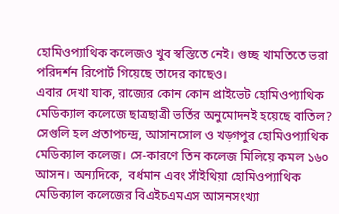হোমিওপ্যাথিক কলেজও খুব স্বস্তিতে নেই। গুচ্ছ খামতিতে ভরা পরিদর্শন রিপোর্ট গিয়েছে তাদের কাছেও।
এবার দেখা যাক, রাজ্যের কোন কোন প্রাইভেট হোমিওপ্যাথিক মেডিক্যাল কলেজে ছাত্রছাত্রী ভর্তির অনুমোদনই হয়েছে বাতিল? সেগুলি হল প্রতাপচন্দ্র, আসানসোল ও খড়্গপুর হোমিওপ্যাথিক মেডিক্যাল কলেজ। সে-কারণে তিন কলেজ মিলিয়ে কমল ১৬০ আসন। অন্যদিকে,  বর্ধমান এবং সাঁইথিয়া হোমিওপ্যাথিক মেডিক্যাল কলেজের বিএইচএমএস আসনসংখ্যা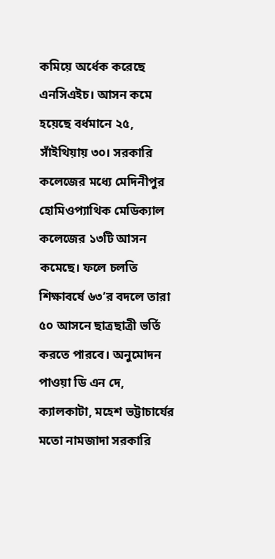কমিয়ে অর্ধেক করেছে এনসিএইচ। আসন কমে হয়েছে বর্ধমানে ২৫, সাঁইথিয়ায় ৩০। সরকারি কলেজের মধ্যে মেদিনীপুর হোমিওপ্যাথিক মেডিক্যাল কলেজের ১৩টি আসন কমেছে। ফলে চলতি শিক্ষাবর্ষে ৬৩’র বদলে তারা ৫০ আসনে ছাত্রছাত্রী ভর্তি করতে পারবে। অনুমোদন পাওয়া ডি এন দে, ক্যালকাটা, মহেশ ভট্টাচার্যের মতো নামজাদা সরকারি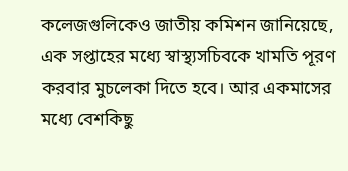কলেজগুলিকেও জাতীয় কমিশন জানিয়েছে, এক সপ্তাহের মধ্যে স্বাস্থ্যসচিবকে খামতি পূরণ করবার মুচলেকা দিতে হবে। আর একমাসের মধ্যে বেশকিছু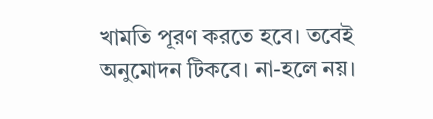খামতি পূরণ করতে হবে। তবেই অনুমোদন টিকবে। না-হলে নয়।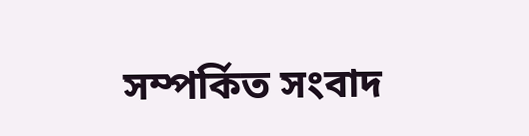সম্পর্কিত সংবাদ